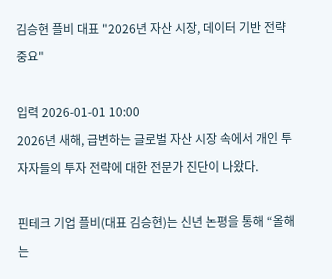김승현 플비 대표 "2026년 자산 시장, 데이터 기반 전략 중요"

입력 2026-01-01 10:00
2026년 새해, 급변하는 글로벌 자산 시장 속에서 개인 투자자들의 투자 전략에 대한 전문가 진단이 나왔다.

핀테크 기업 플비(대표 김승현)는 신년 논평을 통해 “올해는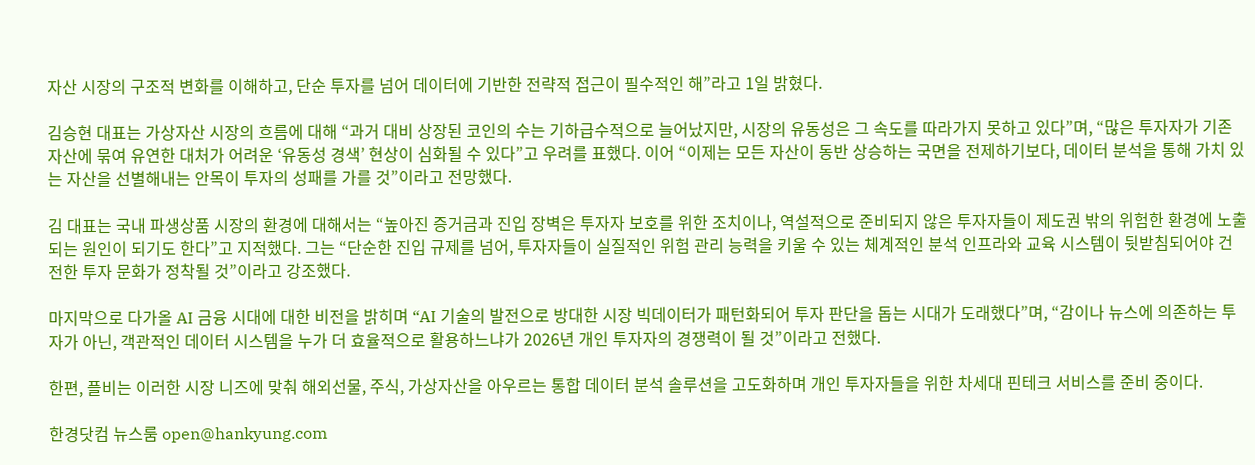자산 시장의 구조적 변화를 이해하고, 단순 투자를 넘어 데이터에 기반한 전략적 접근이 필수적인 해”라고 1일 밝혔다.

김승현 대표는 가상자산 시장의 흐름에 대해 “과거 대비 상장된 코인의 수는 기하급수적으로 늘어났지만, 시장의 유동성은 그 속도를 따라가지 못하고 있다”며, “많은 투자자가 기존 자산에 묶여 유연한 대처가 어려운 ‘유동성 경색’ 현상이 심화될 수 있다”고 우려를 표했다. 이어 “이제는 모든 자산이 동반 상승하는 국면을 전제하기보다, 데이터 분석을 통해 가치 있는 자산을 선별해내는 안목이 투자의 성패를 가를 것”이라고 전망했다.

김 대표는 국내 파생상품 시장의 환경에 대해서는 “높아진 증거금과 진입 장벽은 투자자 보호를 위한 조치이나, 역설적으로 준비되지 않은 투자자들이 제도권 밖의 위험한 환경에 노출되는 원인이 되기도 한다”고 지적했다. 그는 “단순한 진입 규제를 넘어, 투자자들이 실질적인 위험 관리 능력을 키울 수 있는 체계적인 분석 인프라와 교육 시스템이 뒷받침되어야 건전한 투자 문화가 정착될 것”이라고 강조했다.

마지막으로 다가올 AI 금융 시대에 대한 비전을 밝히며 “AI 기술의 발전으로 방대한 시장 빅데이터가 패턴화되어 투자 판단을 돕는 시대가 도래했다”며, “감이나 뉴스에 의존하는 투자가 아닌, 객관적인 데이터 시스템을 누가 더 효율적으로 활용하느냐가 2026년 개인 투자자의 경쟁력이 될 것”이라고 전했다.

한편, 플비는 이러한 시장 니즈에 맞춰 해외선물, 주식, 가상자산을 아우르는 통합 데이터 분석 솔루션을 고도화하며 개인 투자자들을 위한 차세대 핀테크 서비스를 준비 중이다.

한경닷컴 뉴스룸 open@hankyung.com